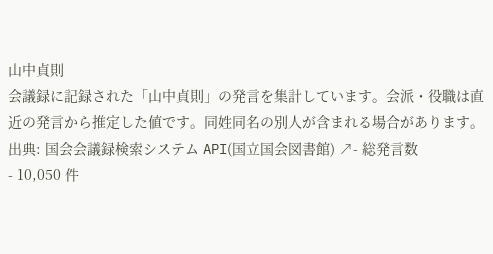山中貞則
会議録に記録された「山中貞則」の発言を集計しています。会派・役職は直近の発言から推定した値です。同姓同名の別人が含まれる場合があります。
出典: 国会会議録検索システム API(国立国会図書館) ↗- 総発言数
- 10,050 件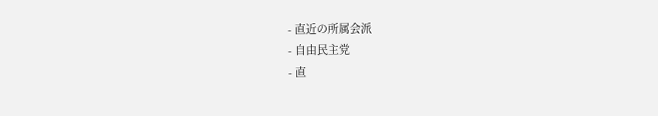- 直近の所属会派
- 自由民主党
- 直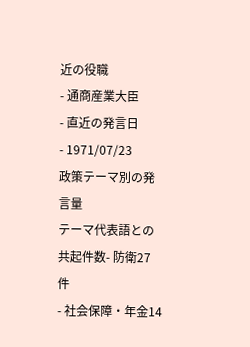近の役職
- 通商産業大臣
- 直近の発言日
- 1971/07/23
政策テーマ別の発言量
テーマ代表語との共起件数- 防衛27 件
- 社会保障・年金14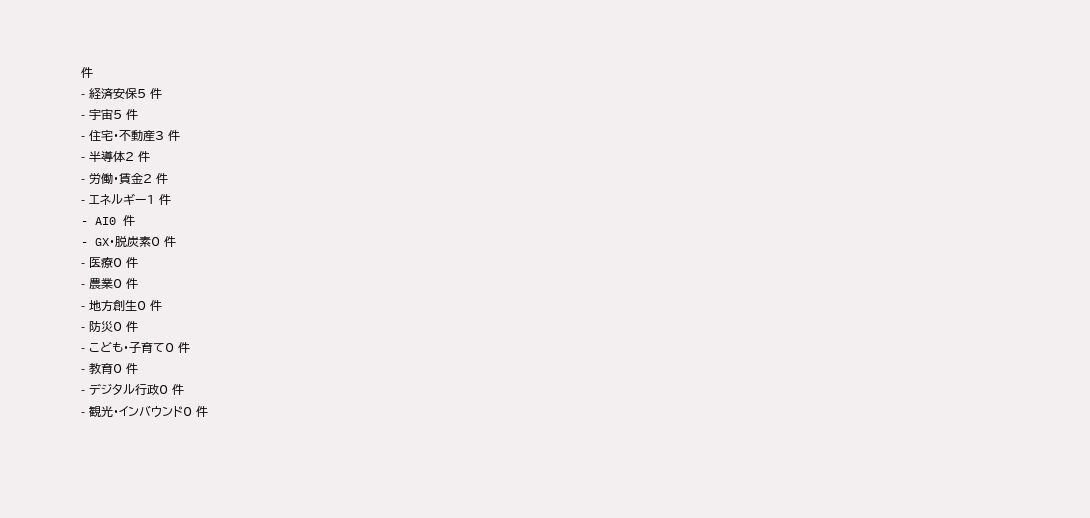件
- 経済安保5 件
- 宇宙5 件
- 住宅・不動産3 件
- 半導体2 件
- 労働・賃金2 件
- エネルギー1 件
- AI0 件
- GX・脱炭素0 件
- 医療0 件
- 農業0 件
- 地方創生0 件
- 防災0 件
- こども・子育て0 件
- 教育0 件
- デジタル行政0 件
- 観光・インバウンド0 件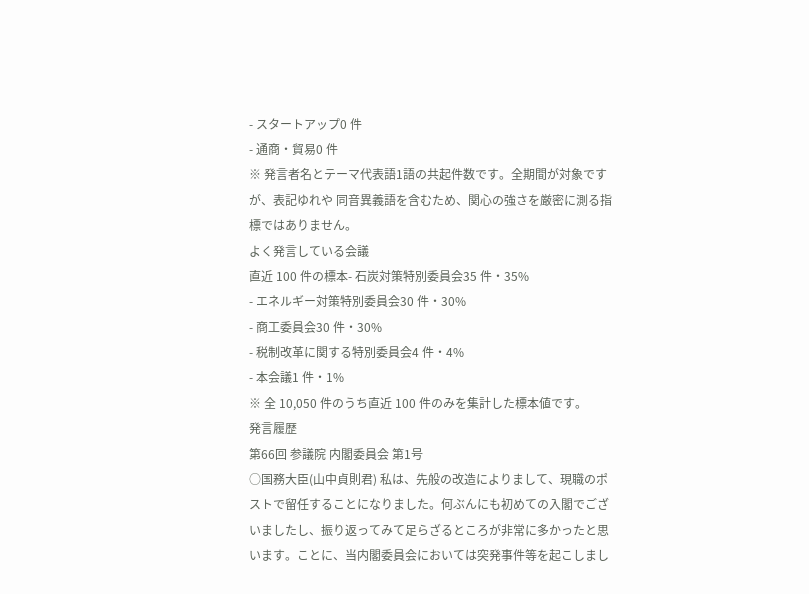- スタートアップ0 件
- 通商・貿易0 件
※ 発言者名とテーマ代表語1語の共起件数です。全期間が対象ですが、表記ゆれや 同音異義語を含むため、関心の強さを厳密に測る指標ではありません。
よく発言している会議
直近 100 件の標本- 石炭対策特別委員会35 件・35%
- エネルギー対策特別委員会30 件・30%
- 商工委員会30 件・30%
- 税制改革に関する特別委員会4 件・4%
- 本会議1 件・1%
※ 全 10,050 件のうち直近 100 件のみを集計した標本値です。
発言履歴
第66回 参議院 内閣委員会 第1号
○国務大臣(山中貞則君) 私は、先般の改造によりまして、現職のポストで留任することになりました。何ぶんにも初めての入閣でございましたし、振り返ってみて足らざるところが非常に多かったと思います。ことに、当内閣委員会においては突発事件等を起こしまし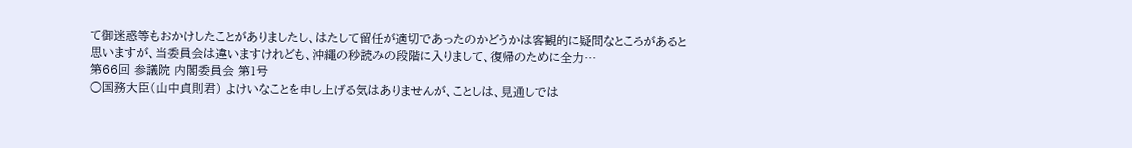て御迷惑等もおかけしたことがありましたし、はたして留任が適切であったのかどうかは客観的に疑問なところがあると思いますが、当委員会は違いますけれども、沖繩の秒読みの段階に入りまして、復帰のために全力…
第66回 参議院 内閣委員会 第1号
○国務大臣(山中貞則君) よけいなことを申し上げる気はありませんが、ことしは、見通しでは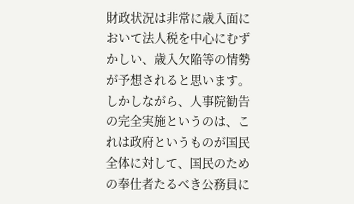財政状況は非常に歳入面において法人税を中心にむずかしい、歳入欠陥等の情勢が予想されると思います。しかしながら、人事院勧告の完全実施というのは、これは政府というものが国民全体に対して、国民のための奉仕者たるべき公務員に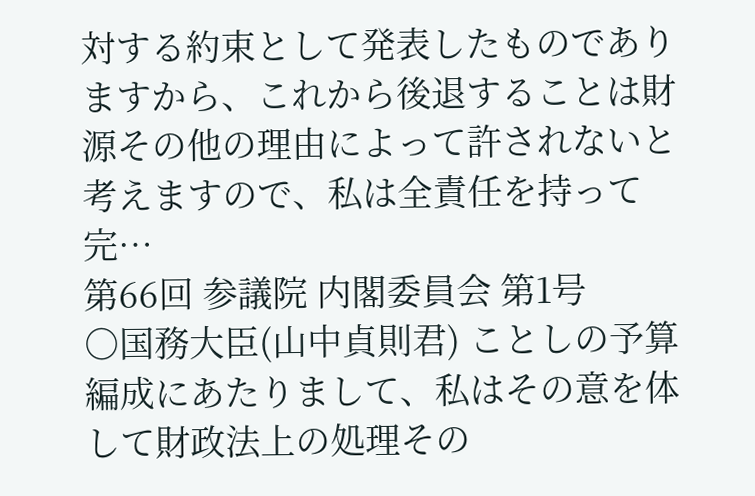対する約束として発表したものでありますから、これから後退することは財源その他の理由によって許されないと考えますので、私は全責任を持って完…
第66回 参議院 内閣委員会 第1号
○国務大臣(山中貞則君) ことしの予算編成にあたりまして、私はその意を体して財政法上の処理その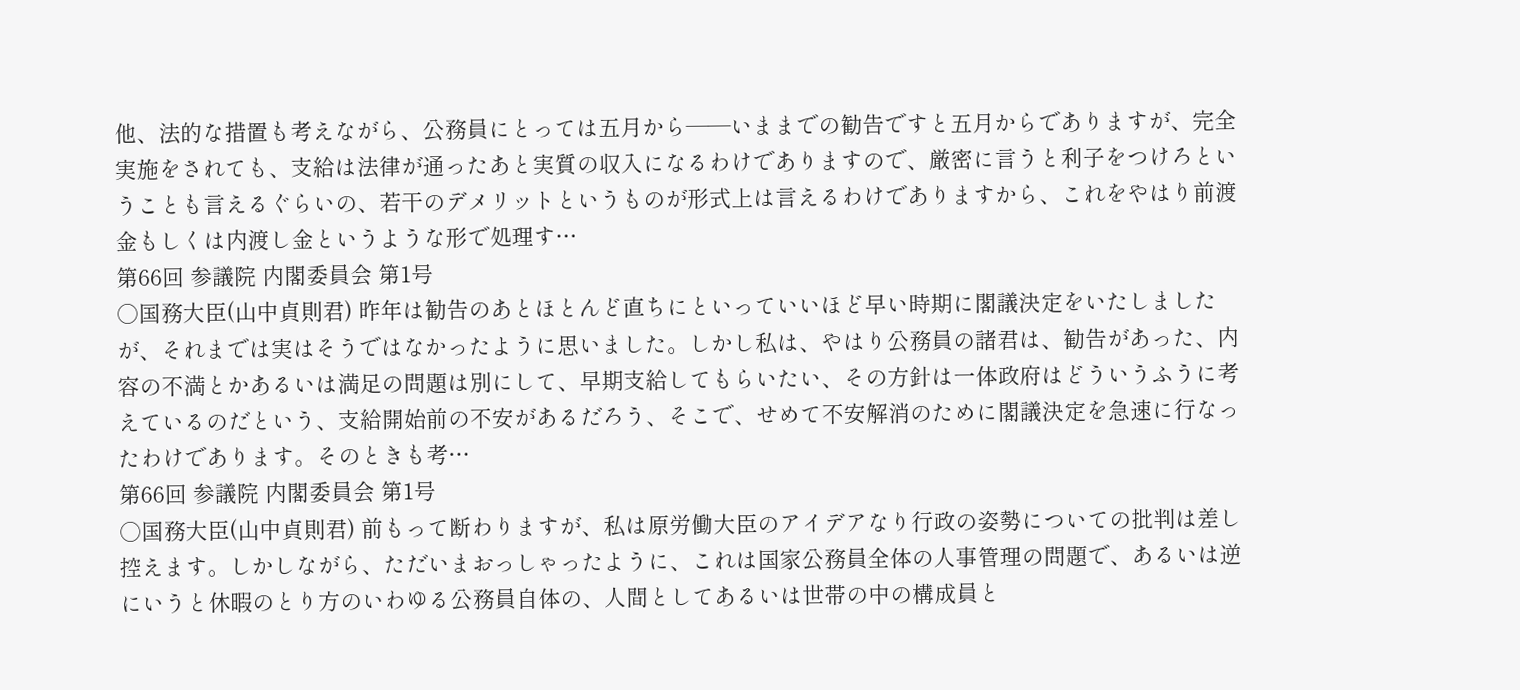他、法的な措置も考えながら、公務員にとっては五月から——いままでの勧告ですと五月からでありますが、完全実施をされても、支給は法律が通ったあと実質の収入になるわけでありますので、厳密に言うと利子をつけろということも言えるぐらいの、若干のデメリットというものが形式上は言えるわけでありますから、これをやはり前渡金もしくは内渡し金というような形で処理す…
第66回 参議院 内閣委員会 第1号
○国務大臣(山中貞則君) 昨年は勧告のあとほとんど直ちにといっていいほど早い時期に閣議決定をいたしましたが、それまでは実はそうではなかったように思いました。しかし私は、やはり公務員の諸君は、勧告があった、内容の不満とかあるいは満足の問題は別にして、早期支給してもらいたい、その方針は一体政府はどういうふうに考えているのだという、支給開始前の不安があるだろう、そこで、せめて不安解消のために閣議決定を急速に行なったわけであります。そのときも考…
第66回 参議院 内閣委員会 第1号
○国務大臣(山中貞則君) 前もって断わりますが、私は原労働大臣のアイデアなり行政の姿勢についての批判は差し控えます。しかしながら、ただいまおっしゃったように、これは国家公務員全体の人事管理の問題で、あるいは逆にいうと休暇のとり方のいわゆる公務員自体の、人間としてあるいは世帯の中の構成員と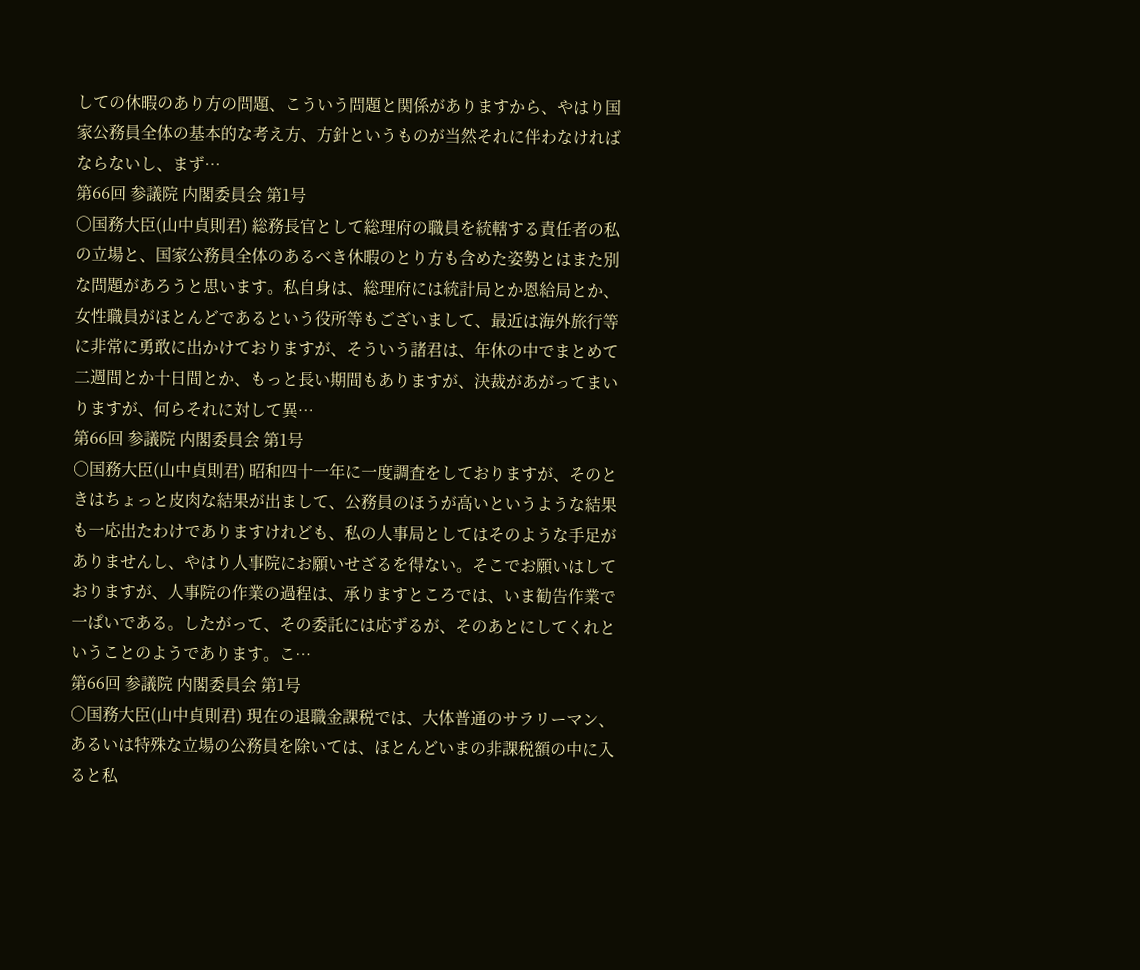しての休暇のあり方の問題、こういう問題と関係がありますから、やはり国家公務員全体の基本的な考え方、方針というものが当然それに伴わなければならないし、まず…
第66回 参議院 内閣委員会 第1号
○国務大臣(山中貞則君) 総務長官として総理府の職員を統轄する責任者の私の立場と、国家公務員全体のあるべき休暇のとり方も含めた姿勢とはまた別な問題があろうと思います。私自身は、総理府には統計局とか恩給局とか、女性職員がほとんどであるという役所等もございまして、最近は海外旅行等に非常に勇敢に出かけておりますが、そういう諸君は、年休の中でまとめて二週間とか十日間とか、もっと長い期間もありますが、決裁があがってまいりますが、何らそれに対して異…
第66回 参議院 内閣委員会 第1号
○国務大臣(山中貞則君) 昭和四十一年に一度調査をしておりますが、そのときはちょっと皮肉な結果が出まして、公務員のほうが高いというような結果も一応出たわけでありますけれども、私の人事局としてはそのような手足がありませんし、やはり人事院にお願いせざるを得ない。そこでお願いはしておりますが、人事院の作業の過程は、承りますところでは、いま勧告作業で一ぱいである。したがって、その委託には応ずるが、そのあとにしてくれということのようであります。こ…
第66回 参議院 内閣委員会 第1号
○国務大臣(山中貞則君) 現在の退職金課税では、大体普通のサラリーマン、あるいは特殊な立場の公務員を除いては、ほとんどいまの非課税額の中に入ると私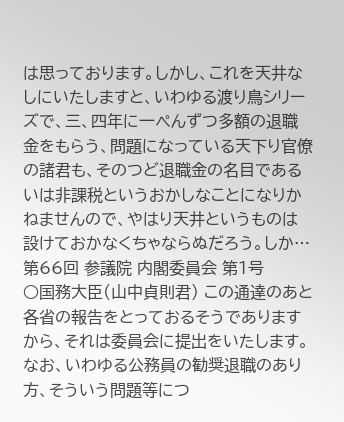は思っております。しかし、これを天井なしにいたしますと、いわゆる渡り鳥シリーズで、三、四年に一ぺんずつ多額の退職金をもらう、問題になっている天下り官僚の諸君も、そのつど退職金の名目であるいは非課税というおかしなことになりかねませんので、やはり天井というものは設けておかなくちゃならぬだろう。しか…
第66回 参議院 内閣委員会 第1号
○国務大臣(山中貞則君) この通達のあと各省の報告をとっておるそうでありますから、それは委員会に提出をいたします。 なお、いわゆる公務員の勧奨退職のあり方、そういう問題等につ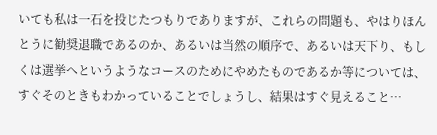いても私は一石を投じたつもりでありますが、これらの問題も、やはりほんとうに勧奨退職であるのか、あるいは当然の順序で、あるいは天下り、もしくは選挙へというようなコースのためにやめたものであるか等については、すぐそのときもわかっていることでしょうし、結果はすぐ見えること…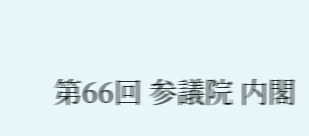第66回 参議院 内閣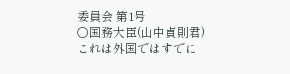委員会 第1号
○国務大臣(山中貞則君) これは外国ではすでに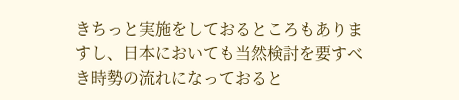きちっと実施をしておるところもありますし、日本においても当然検討を要すべき時勢の流れになっておると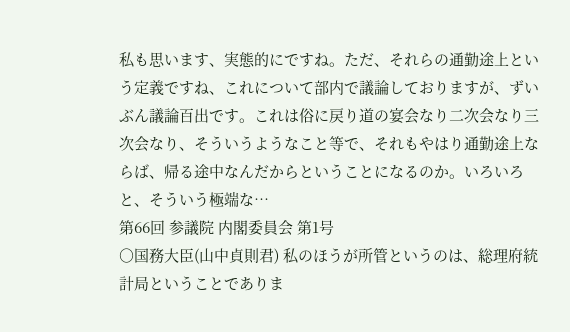私も思います、実態的にですね。ただ、それらの通勤途上という定義ですね、これについて部内で議論しておりますが、ずいぶん議論百出です。これは俗に戻り道の宴会なり二次会なり三次会なり、そういうようなこと等で、それもやはり通勤途上ならば、帰る途中なんだからということになるのか。いろいろと、そういう極端な…
第66回 参議院 内閣委員会 第1号
○国務大臣(山中貞則君) 私のほうが所管というのは、総理府統計局ということでありま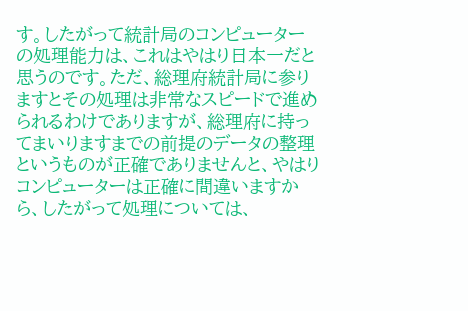す。したがって統計局のコンピューターの処理能力は、これはやはり日本一だと思うのです。ただ、総理府統計局に参りますとその処理は非常なスピードで進められるわけでありますが、総理府に持ってまいりますまでの前提のデータの整理というものが正確でありませんと、やはりコンピューターは正確に間違いますから、したがって処理については、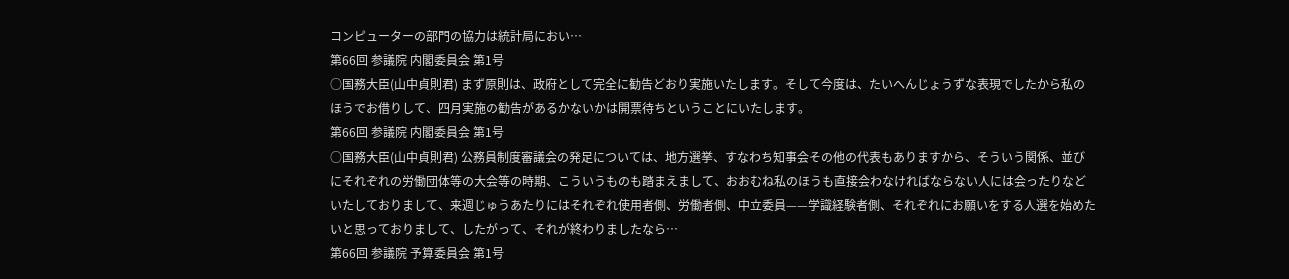コンピューターの部門の協力は統計局におい…
第66回 参議院 内閣委員会 第1号
○国務大臣(山中貞則君) まず原則は、政府として完全に勧告どおり実施いたします。そして今度は、たいへんじょうずな表現でしたから私のほうでお借りして、四月実施の勧告があるかないかは開票待ちということにいたします。
第66回 参議院 内閣委員会 第1号
○国務大臣(山中貞則君) 公務員制度審議会の発足については、地方選挙、すなわち知事会その他の代表もありますから、そういう関係、並びにそれぞれの労働団体等の大会等の時期、こういうものも踏まえまして、おおむね私のほうも直接会わなければならない人には会ったりなどいたしておりまして、来週じゅうあたりにはそれぞれ使用者側、労働者側、中立委員——学識経験者側、それぞれにお願いをする人選を始めたいと思っておりまして、したがって、それが終わりましたなら…
第66回 参議院 予算委員会 第1号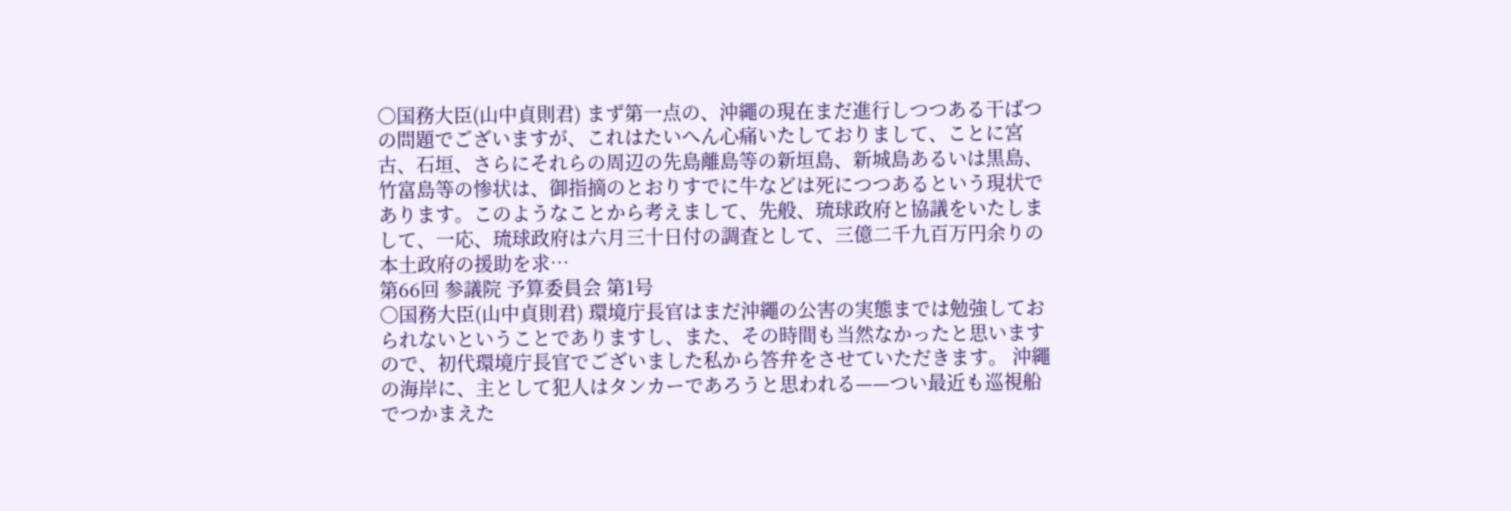○国務大臣(山中貞則君) まず第一点の、沖繩の現在まだ進行しつつある干ばつの問題でございますが、これはたいへん心痛いたしておりまして、ことに宮古、石垣、さらにそれらの周辺の先島離島等の新垣島、新城島あるいは黒島、竹富島等の惨状は、御指摘のとおりすでに牛などは死につつあるという現状であります。このようなことから考えまして、先般、琉球政府と協議をいたしまして、一応、琉球政府は六月三十日付の調査として、三億二千九百万円余りの本土政府の援助を求…
第66回 参議院 予算委員会 第1号
○国務大臣(山中貞則君) 環境庁長官はまだ沖繩の公害の実態までは勉強しておられないということでありますし、また、その時間も当然なかったと思いますので、初代環境庁長官でございました私から答弁をさせていただきます。 沖繩の海岸に、主として犯人はタンカーであろうと思われる——つい最近も巡視船でつかまえた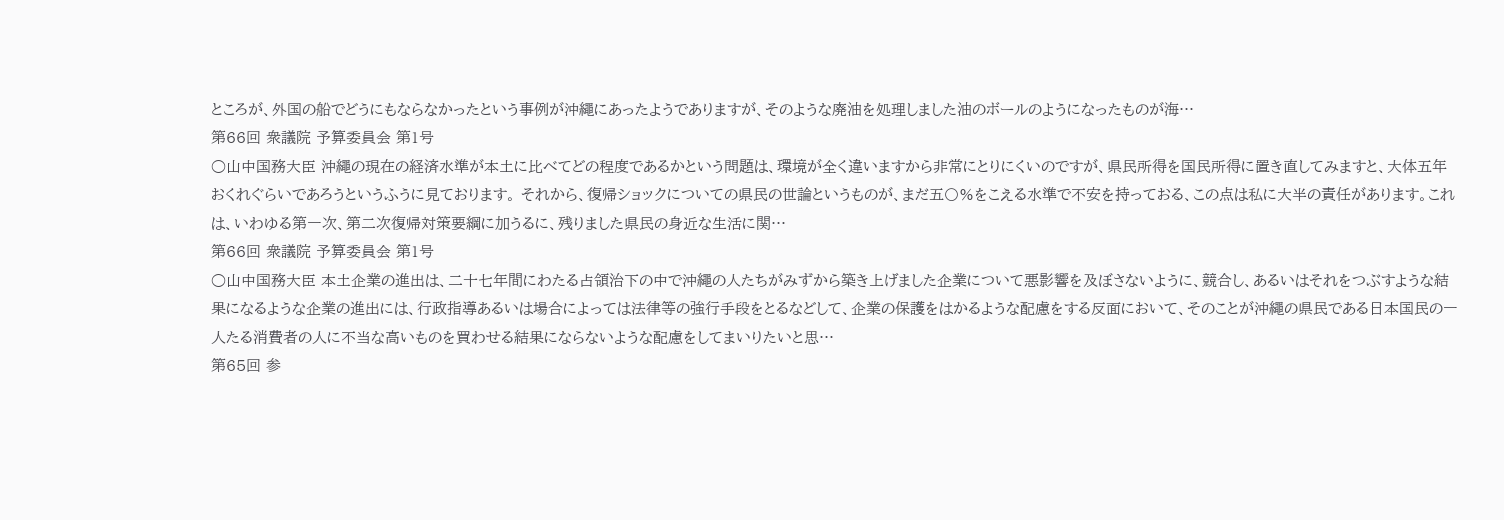ところが、外国の船でどうにもならなかったという事例が沖繩にあったようでありますが、そのような廃油を処理しました油のボールのようになったものが海…
第66回 衆議院 予算委員会 第1号
○山中国務大臣 沖繩の現在の経済水準が本土に比べてどの程度であるかという問題は、環境が全く違いますから非常にとりにくいのですが、県民所得を国民所得に置き直してみますと、大体五年おくれぐらいであろうというふうに見ております。 それから、復帰ショックについての県民の世論というものが、まだ五〇%をこえる水準で不安を持っておる、この点は私に大半の責任があります。これは、いわゆる第一次、第二次復帰対策要綱に加うるに、残りました県民の身近な生活に関…
第66回 衆議院 予算委員会 第1号
○山中国務大臣 本土企業の進出は、二十七年間にわたる占領治下の中で沖繩の人たちがみずから築き上げました企業について悪影響を及ぼさないように、競合し、あるいはそれをつぶすような結果になるような企業の進出には、行政指導あるいは場合によっては法律等の強行手段をとるなどして、企業の保護をはかるような配慮をする反面において、そのことが沖繩の県民である日本国民の一人たる消費者の人に不当な高いものを買わせる結果にならないような配慮をしてまいりたいと思…
第65回 参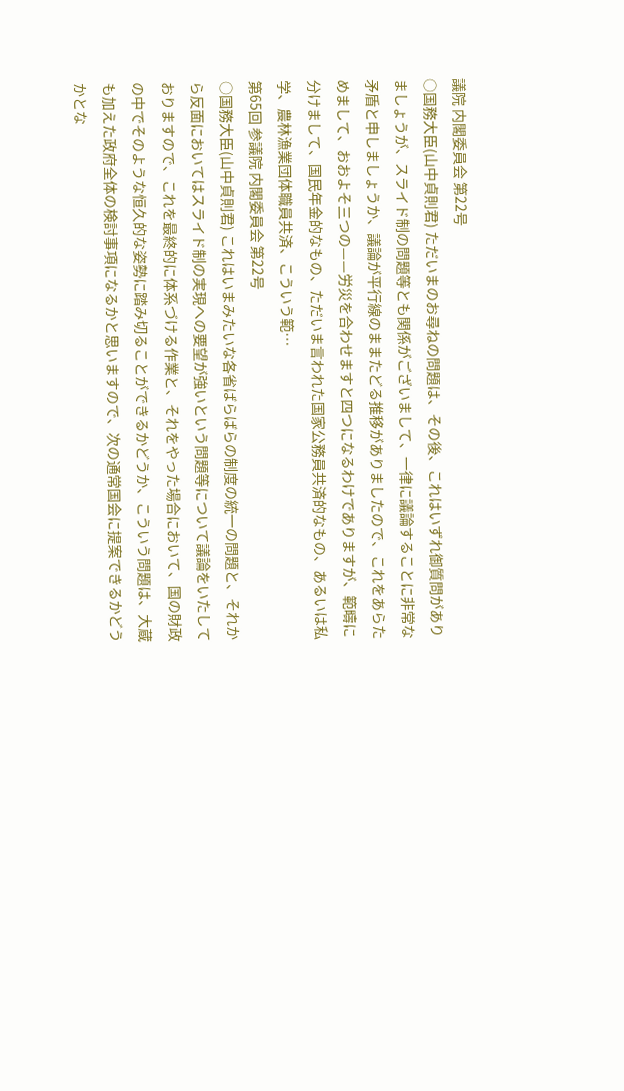議院 内閣委員会 第22号
○国務大臣(山中貞則君) ただいまのお尋ねの問題は、その後、これはいずれ御質問がありましょうが、スライド制の問題等とも関係がございまして、一律に議論することに非常な矛盾と申しましょうか、議論が平行線のままたどる推移がありましたので、これをあらためまして、おおよそ三つの——労災を合わせますと四つになるわけでありますが、範疇に分けまして、国民年金的なもの、ただいま言われた国家公務員共済的なもの、あるいは私学、農林漁業団体職員共済、こういう範…
第65回 参議院 内閣委員会 第22号
○国務大臣(山中貞則君) これはいまみたいな各省ばらばらの制度の統一の問題と、それから反面においてはスライド制の実現への要望が強いという問題等について議論をいたしておりますので、これを最終的に体系づける作業と、それをやった場合において、国の財政の中でそのような恒久的な姿勢に踏み切ることができるかどうか、こういう問題は、大蔵も加えた政府全体の検討事項になるかと思いますので、次の通常国会に提案できるかどうかとな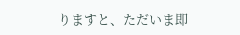りますと、ただいま即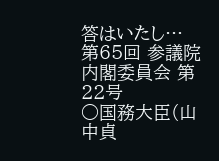答はいたし…
第65回 参議院 内閣委員会 第22号
○国務大臣(山中貞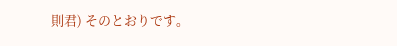則君) そのとおりです。